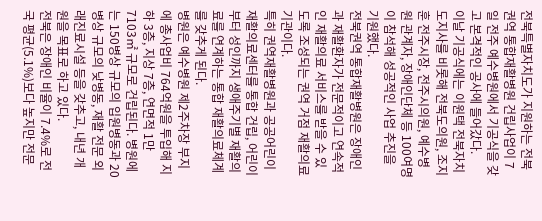전북특별자치도가 지원하는 전북권역 통합재활병원 건립사업이 7일 전주 예수병원에서 기공식을 갖고 본격적인 공사에 들어갔다.
이날 기공식에는 이원택 전북자치도지사를 비롯해 전북도의원, 조지훈 전주시장, 전주시의원, 예수병원 관계자, 장애인단체 등 100여명이 참석해 성공적인 사업 추진을 기원했다.
전북권역 통합재활병원은 장애인과 재활환자가 전문적이고 연속적인 재활의료 서비스를 받을 수 있도록 조성되는 권역 거점 재활의료기관이다.
특히 권역재활병원과 공공어린이재활의료센터를 통합 건립, 어린이부터 성인까지 생애주기별 재활의료를 연계하는 통합 재활의료체계를 갖추게 된다.
병원은 예수병원 제2주차장 부지에 총사업비 764억원을 투입해 지하 3층, 지상 7층, 연면적 1만 7103㎡ 규모로 건립된다. 병원에는 150병상 규모의 입원병동과 20병상 규모의 낮병동, 재활 전문 외래진료시설 등을 갖추고, 내년 개원을 목표로 하고 있다.
전북은 장애인 비율이 7.4%로 전국 평균(5.1%)보다 높지만 전문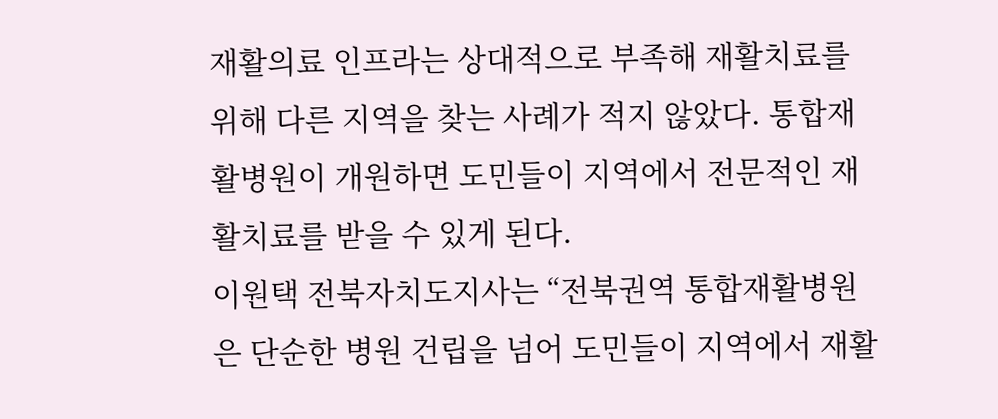재활의료 인프라는 상대적으로 부족해 재활치료를 위해 다른 지역을 찾는 사례가 적지 않았다. 통합재활병원이 개원하면 도민들이 지역에서 전문적인 재활치료를 받을 수 있게 된다.
이원택 전북자치도지사는 “전북권역 통합재활병원은 단순한 병원 건립을 넘어 도민들이 지역에서 재활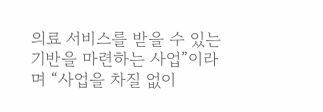의료 서비스를 받을 수 있는 기반을 마련하는 사업”이라며 “사업을 차질 없이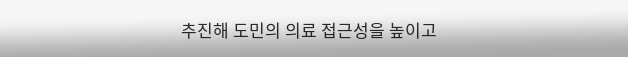추진해 도민의 의료 접근성을 높이고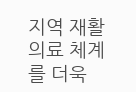지역 재활의료 체계를 더욱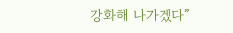강화해 나가겠다”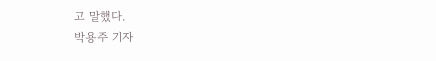고 말했다.
박용주 기자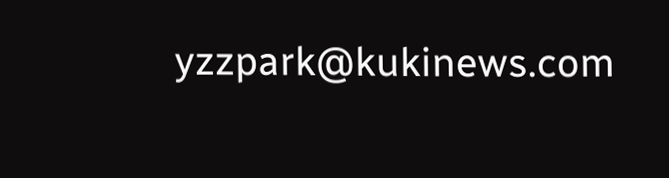yzzpark@kukinews.com